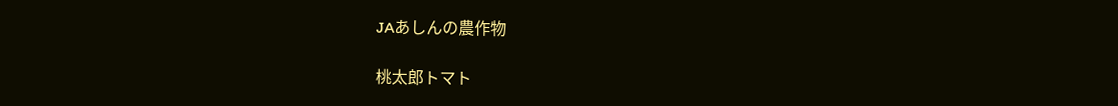JAあしんの農作物

桃太郎トマト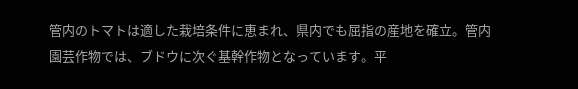管内のトマトは適した栽培条件に恵まれ、県内でも屈指の産地を確立。管内園芸作物では、ブドウに次ぐ基幹作物となっています。平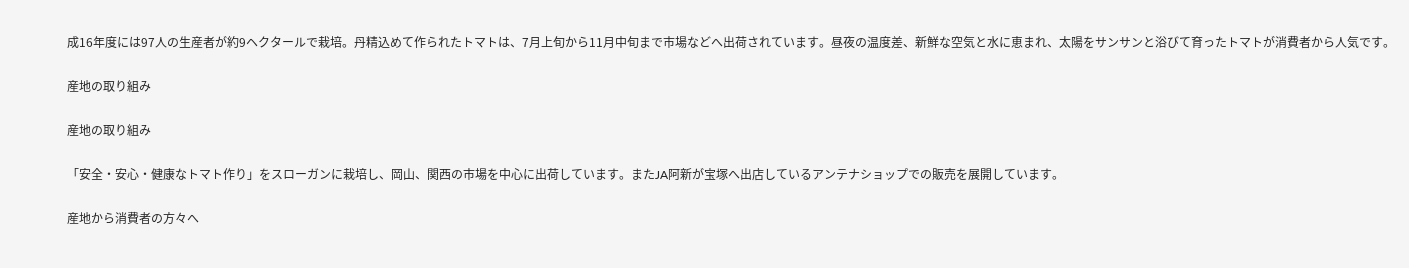成16年度には97人の生産者が約9ヘクタールで栽培。丹精込めて作られたトマトは、7月上旬から11月中旬まで市場などへ出荷されています。昼夜の温度差、新鮮な空気と水に恵まれ、太陽をサンサンと浴びて育ったトマトが消費者から人気です。

産地の取り組み

産地の取り組み

「安全・安心・健康なトマト作り」をスローガンに栽培し、岡山、関西の市場を中心に出荷しています。またJA阿新が宝塚へ出店しているアンテナショップでの販売を展開しています。

産地から消費者の方々へ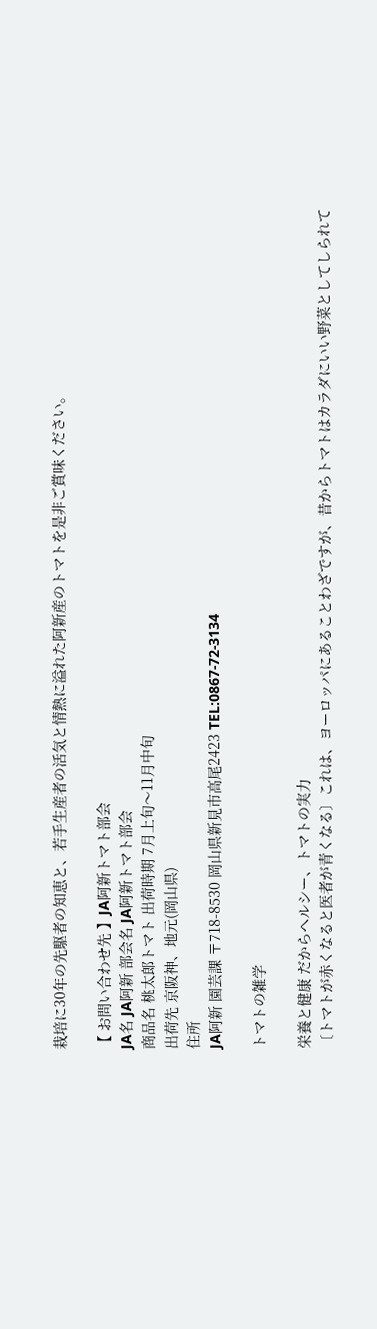栽培に30年の先駆者の知恵と、若手生産者の活気と情熱に溢れた阿新産のトマトを是非ご賞味ください。

【 お問い合わせ先 】JA阿新トマト部会
JA名 JA阿新 部会名 JA阿新トマト部会
商品名 桃太郎トマト 出荷時期 7月上旬〜11月中旬
出荷先 京阪神、地元(岡山県)
住所
JA阿新 園芸課 〒718-8530 岡山県新見市高尾2423 TEL:0867-72-3134

トマトの雑学

栄養と健康 だからヘルシー、トマトの実力
〔トマトが赤くなると医者が青くなる〕これは、ヨーロッパにあることわざですが、昔からトマトはカラダにいい野菜としてしられて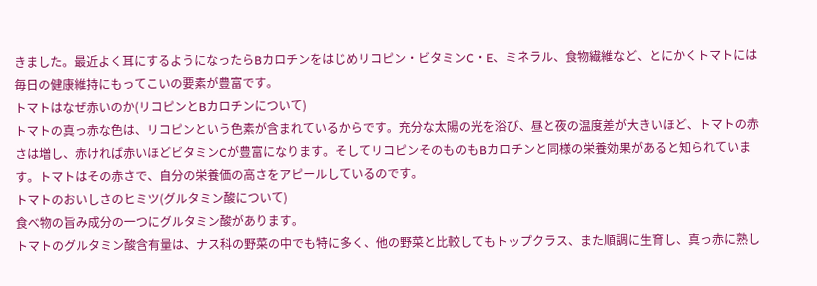きました。最近よく耳にするようになったらBカロチンをはじめリコピン・ビタミンC・E、ミネラル、食物繊維など、とにかくトマトには毎日の健康維持にもってこいの要素が豊富です。
トマトはなぜ赤いのか(リコピンとBカロチンについて)
トマトの真っ赤な色は、リコピンという色素が含まれているからです。充分な太陽の光を浴び、昼と夜の温度差が大きいほど、トマトの赤さは増し、赤ければ赤いほどビタミンCが豊富になります。そしてリコピンそのものもBカロチンと同様の栄養効果があると知られています。トマトはその赤さで、自分の栄養価の高さをアピールしているのです。
トマトのおいしさのヒミツ(グルタミン酸について)
食べ物の旨み成分の一つにグルタミン酸があります。
トマトのグルタミン酸含有量は、ナス科の野菜の中でも特に多く、他の野菜と比較してもトップクラス、また順調に生育し、真っ赤に熟し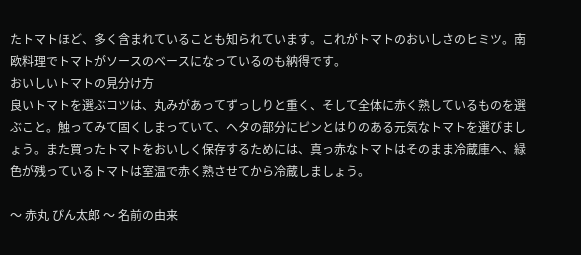たトマトほど、多く含まれていることも知られています。これがトマトのおいしさのヒミツ。南欧料理でトマトがソースのベースになっているのも納得です。
おいしいトマトの見分け方
良いトマトを選ぶコツは、丸みがあってずっしりと重く、そして全体に赤く熟しているものを選ぶこと。触ってみて固くしまっていて、ヘタの部分にピンとはりのある元気なトマトを選びましょう。また買ったトマトをおいしく保存するためには、真っ赤なトマトはそのまま冷蔵庫へ、緑色が残っているトマトは室温で赤く熟させてから冷蔵しましょう。

〜 赤丸 ぴん太郎 〜 名前の由来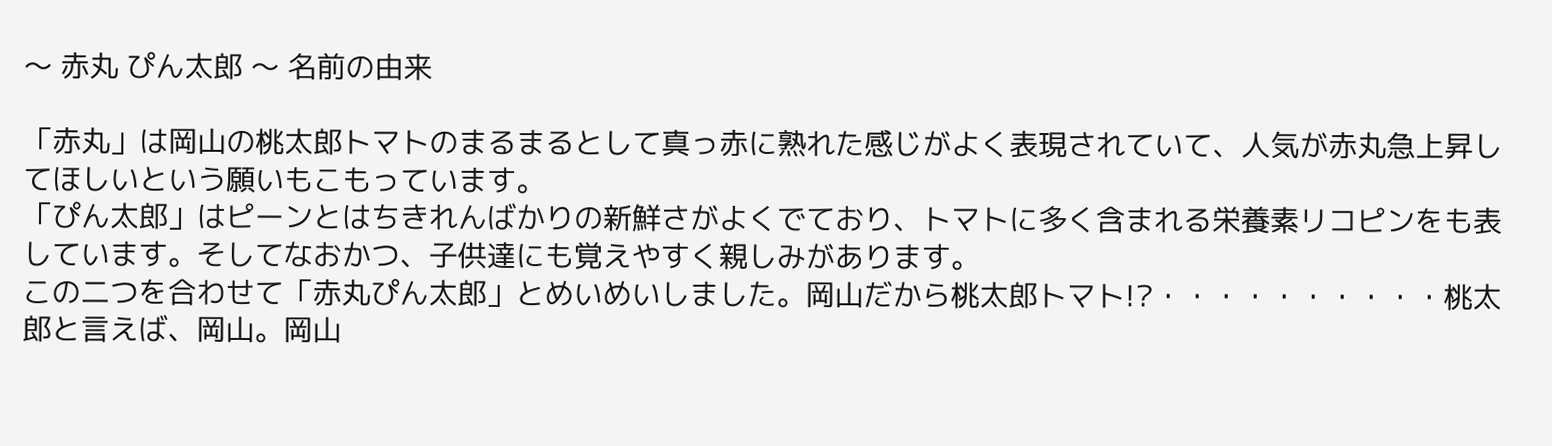〜 赤丸 ぴん太郎 〜 名前の由来

「赤丸」は岡山の桃太郎トマトのまるまるとして真っ赤に熟れた感じがよく表現されていて、人気が赤丸急上昇してほしいという願いもこもっています。
「ぴん太郎」はピーンとはちきれんばかりの新鮮さがよくでており、トマトに多く含まれる栄養素リコピンをも表しています。そしてなおかつ、子供達にも覚えやすく親しみがあります。
この二つを合わせて「赤丸ぴん太郎」とめいめいしました。岡山だから桃太郎トマト!?・・・・・・・・・・桃太郎と言えば、岡山。岡山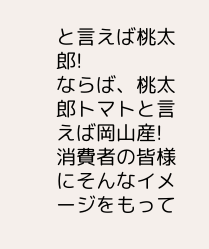と言えば桃太郎!
ならば、桃太郎トマトと言えば岡山産! 消費者の皆様にそんなイメージをもって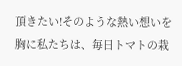頂きたい!そのような熱い想いを胸に私たちは、毎日トマトの栽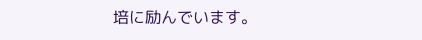培に励んでいます。